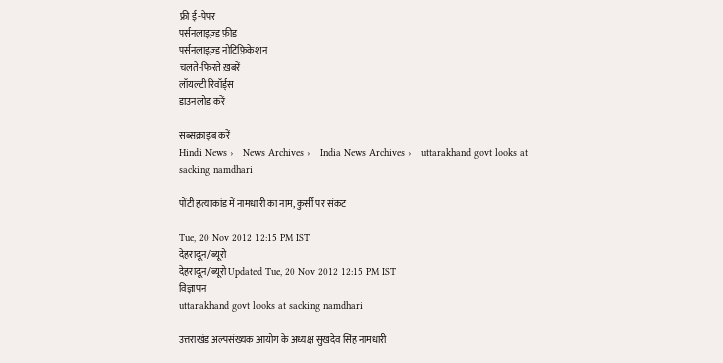फ्री ई-पेपर
पर्सनलाइज़्ड फ़ीड
पर्सनलाइज़्ड नोटिफ़िकेशन
चलते-फिरते ख़बरें
लॉयल्टी रिवॉर्ड्स
डाउनलोड करें

सब्सक्राइब करें
Hindi News ›   News Archives ›   India News Archives ›   uttarakhand govt looks at sacking namdhari

पोंटी हत्याकांड में नामधारी का नाम, कुर्सी पर संकट

Tue, 20 Nov 2012 12:15 PM IST
देहरादून/ब्यूरो
देहरादून/ब्यूरो Updated Tue, 20 Nov 2012 12:15 PM IST
विज्ञापन
uttarakhand govt looks at sacking namdhari

उत्तराखंड अल्पसंख्यक आयोग के अध्यक्ष सुखदेव सिंह नामधारी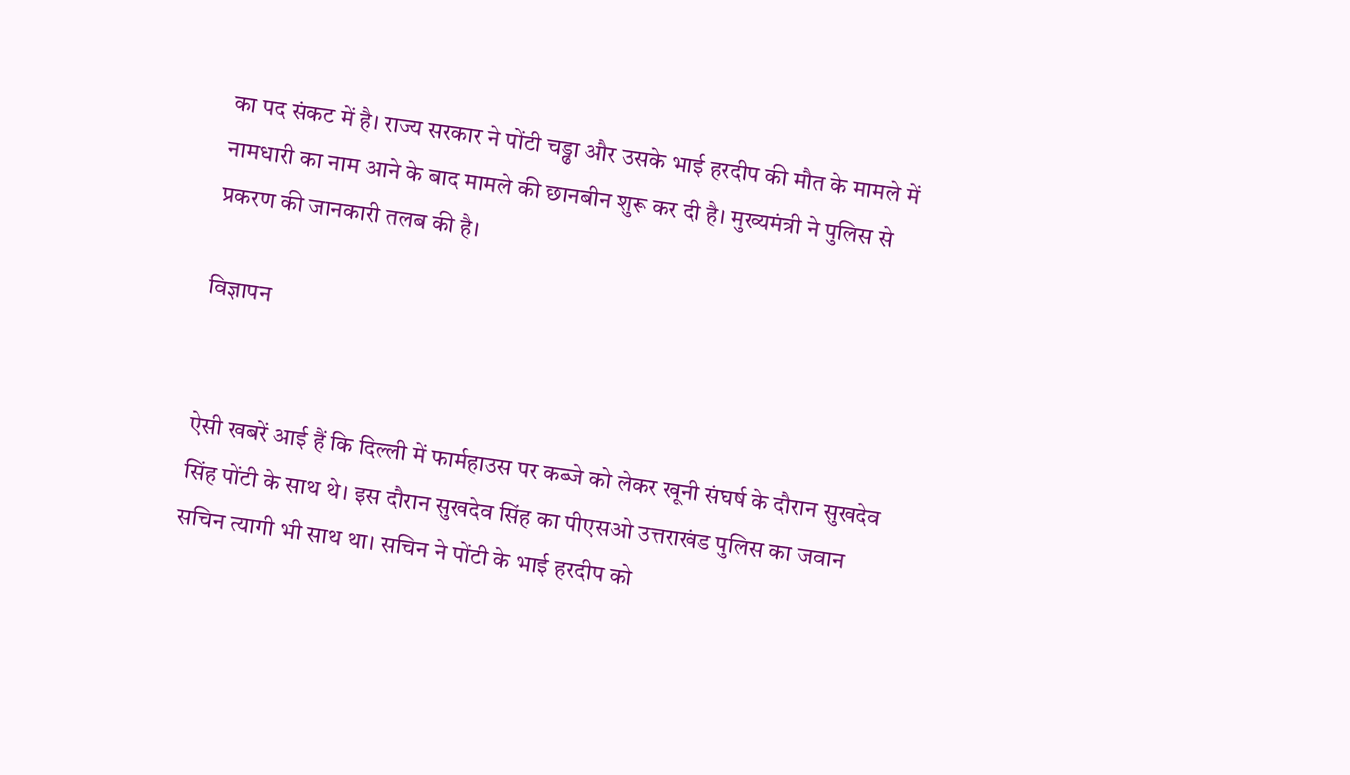का पद संकट में है। राज्य सरकार ने पोंटी चड्ढा और उसके भाई हरदीप की मौत के मामले में नामधारी का नाम आने के बाद मामले की छानबीन शुरू कर दी है। मुख्यमंत्री ने पुलिस से प्रकरण की जानकारी तलब की है।

विज्ञापन


ऐसी खबरें आई हैं कि दिल्ली में फार्महाउस पर कब्जे को लेकर खूनी संघर्ष के दौरान सुखदेव सिंह पोंटी के साथ थे। इस दौरान सुखदेव सिंह का पीएसओ उत्तराखंड पुलिस का जवान सचिन त्यागी भी साथ था। सचिन ने पोंटी के भाई हरदीप को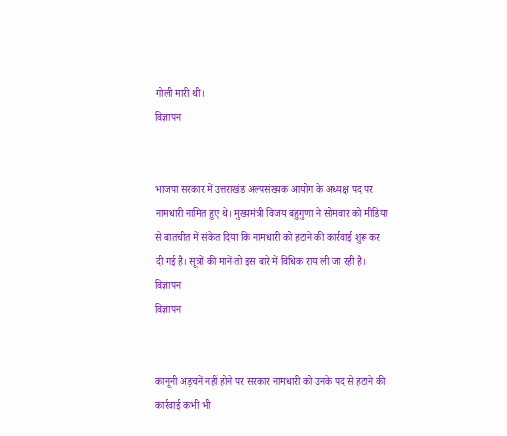गोली मारी थी।
विज्ञापन


भाजपा सरकार में उत्तराखंड अल्पसंख्यक आयोग के अध्यक्ष पद पर नामधारी नामित हुए थे। मुख्यमंत्री विजय बहुगुणा ने सोमवार को मीडिया से बातचीत में संकेत दिया कि नामधारी को हटाने की कार्रवाई शुरू कर दी गई है। सूत्रों की मानें तो इस बारे में विधिक राय ली जा रही है।
विज्ञापन
विज्ञापन


कानूनी अड़चनें नहीं होने पर सरकार नामधारी को उनके पद से हटाने की कार्रवाई कभी भी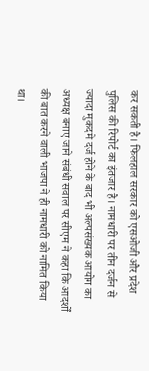कर सकती है। फिलहाल सरकार को एसओजी और प्रदेश पुलिस की रिपोर्ट का इंतजार है। नामधारी पर तीन दर्जन से ज्यादा मुकदमे दर्ज होने के बाद भी अल्पसंख्यक आयोग का अध्यक्ष बनाए जाने संबंधी सवाल पर सीएम ने कहा कि आदर्शों की बात करने वाली भाजपा ने ही नामधारी को नामित किया था।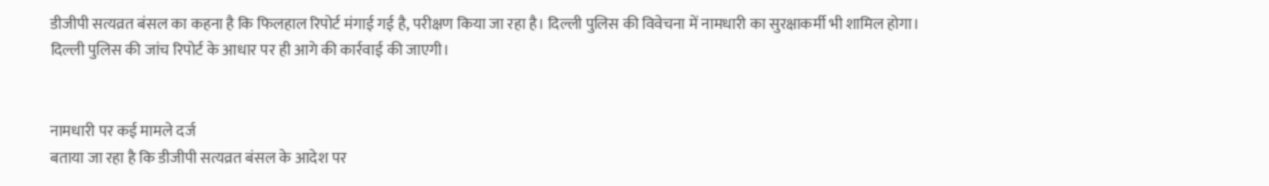डीजीपी सत्यव्रत बंसल का कहना है कि फिलहाल रिपोर्ट मंगाई गई है, परीक्षण किया जा रहा है। दिल्ली पुलिस की विवेचना में नामधारी का सुरक्षाकर्मी भी शामिल होगा। दिल्ली पुलिस की जांच रिपोर्ट के आधार पर ही आगे की कार्रवाई की जाएगी।


नामधारी पर कई मामले दर्ज
बताया जा रहा है कि डीजीपी सत्यव्रत बंसल के आदेश पर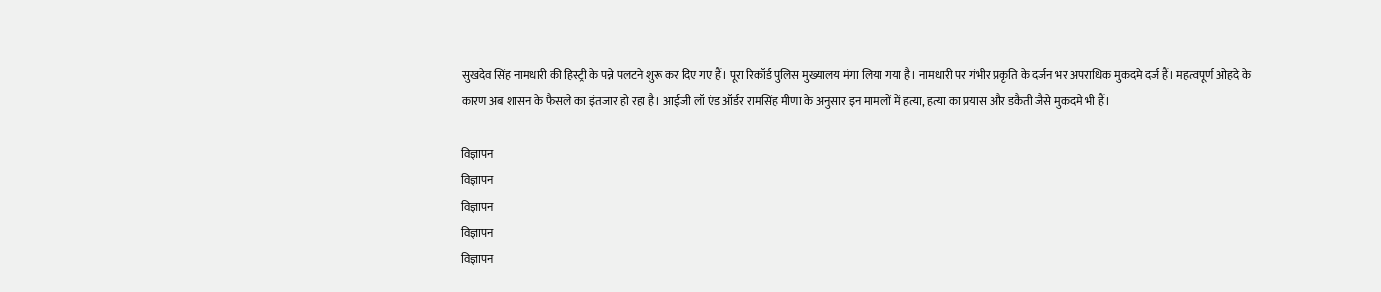सुखदेव सिंह नामधारी की हिस्ट्री के पन्ने पलटने शुरू कर दिए गए हैं। पूरा रिकॉर्ड पुलिस मुख्यालय मंगा लिया गया है। नामधारी पर गंभीर प्रकृति के दर्जन भर अपराधिक मुकदमे दर्ज हैं। महत्वपूर्ण ओहदे के कारण अब शासन के फैसले का इंतजार हो रहा है। आईजी लॉ एंड ऑर्डर रामसिंह मीणा के अनुसार इन मामलों में हत्या, हत्या का प्रयास और डकैती जैसे मुकदमे भी हैं।

विज्ञापन
विज्ञापन
विज्ञापन
विज्ञापन
विज्ञापन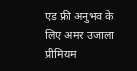एड फ्री अनुभव के लिए अमर उजाला प्रीमियम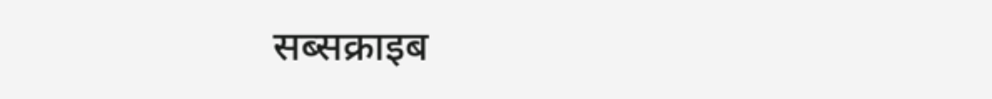सब्सक्राइब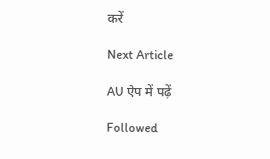करें

Next Article

AU ऐप में पढ़ें

Followed